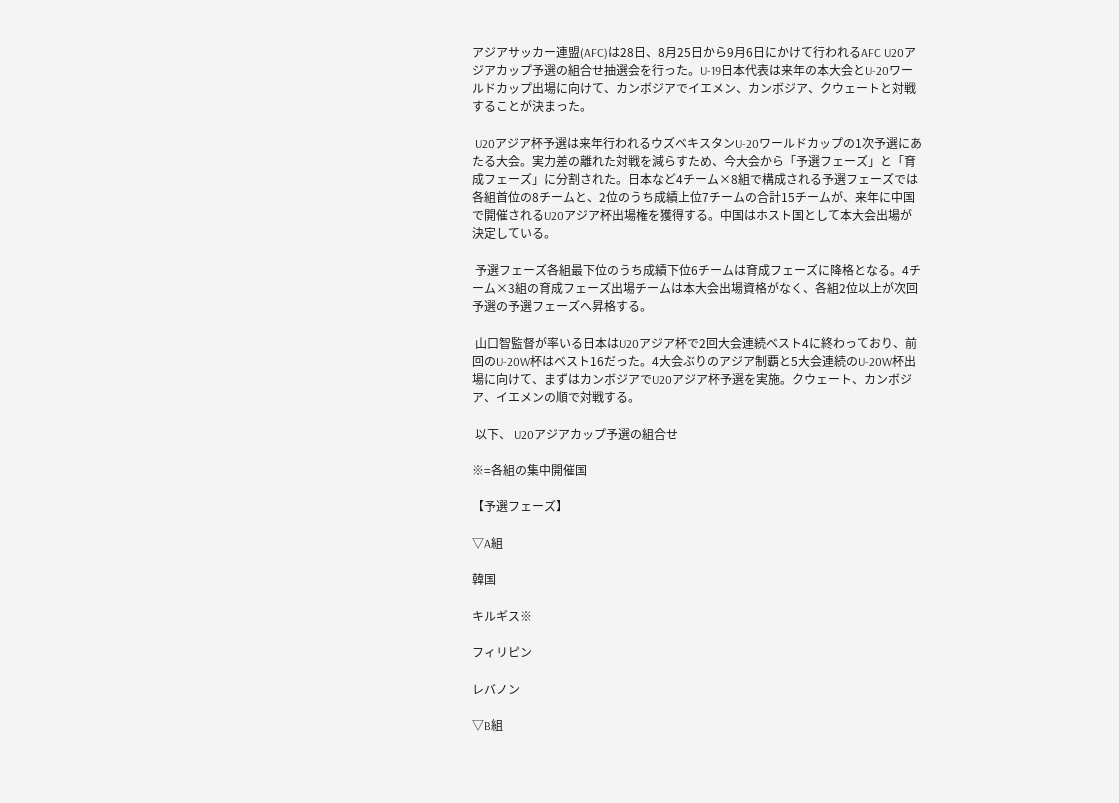アジアサッカー連盟(AFC)は28日、8月25日から9月6日にかけて行われるAFC U20アジアカップ予選の組合せ抽選会を行った。U-19日本代表は来年の本大会とU-20ワールドカップ出場に向けて、カンボジアでイエメン、カンボジア、クウェートと対戦することが決まった。

 U20アジア杯予選は来年行われるウズベキスタンU-20ワールドカップの1次予選にあたる大会。実力差の離れた対戦を減らすため、今大会から「予選フェーズ」と「育成フェーズ」に分割された。日本など4チーム×8組で構成される予選フェーズでは各組首位の8チームと、2位のうち成績上位7チームの合計15チームが、来年に中国で開催されるU20アジア杯出場権を獲得する。中国はホスト国として本大会出場が決定している。

 予選フェーズ各組最下位のうち成績下位6チームは育成フェーズに降格となる。4チーム×3組の育成フェーズ出場チームは本大会出場資格がなく、各組2位以上が次回予選の予選フェーズへ昇格する。

 山口智監督が率いる日本はU20アジア杯で2回大会連続ベスト4に終わっており、前回のU-20W杯はベスト16だった。4大会ぶりのアジア制覇と5大会連続のU-20W杯出場に向けて、まずはカンボジアでU20アジア杯予選を実施。クウェート、カンボジア、イエメンの順で対戦する。

 以下、 U20アジアカップ予選の組合せ

※=各組の集中開催国

【予選フェーズ】

▽A組

韓国

キルギス※

フィリピン

レバノン

▽B組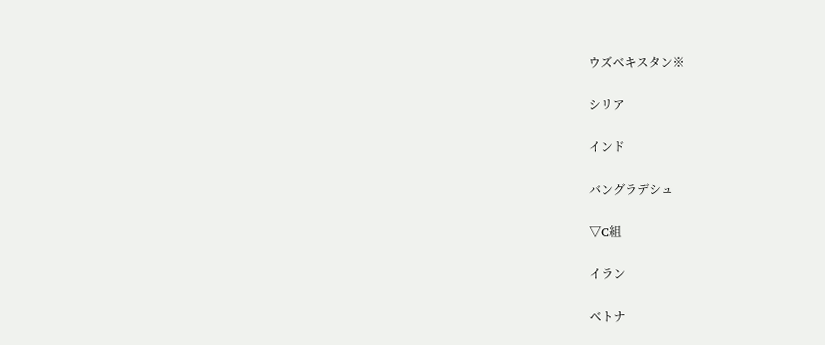ウズベキスタン※

シリア

インド

バングラデシュ

▽C組

イラン

ベトナ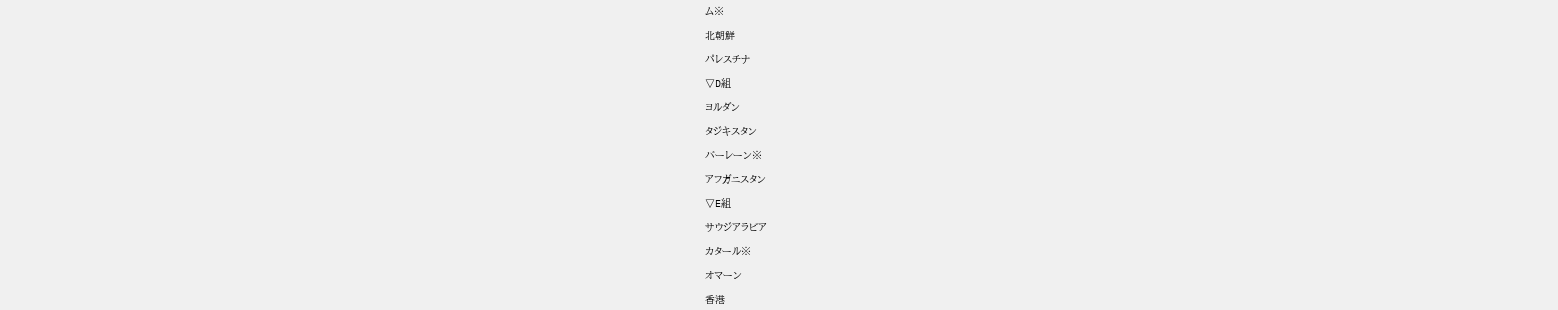ム※

北朝鮮

パレスチナ

▽D組

ヨルダン

タジキスタン

バーレーン※

アフガニスタン

▽E組

サウジアラビア

カタール※

オマーン

香港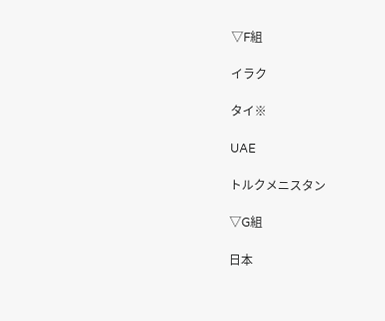▽F組

イラク

タイ※

UAE

トルクメニスタン

▽G組

日本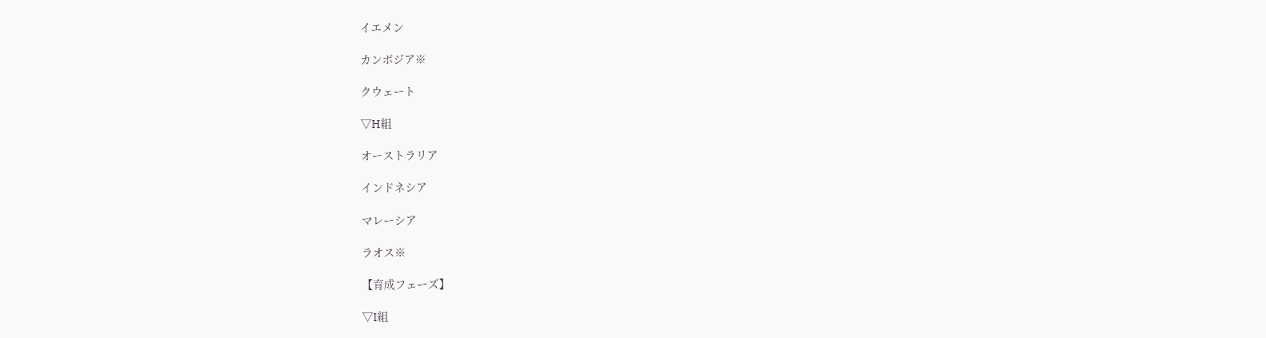イエメン

カンボジア※

クウェート

▽H組

オーストラリア

インドネシア

マレーシア

ラオス※

【育成フェーズ】

▽I組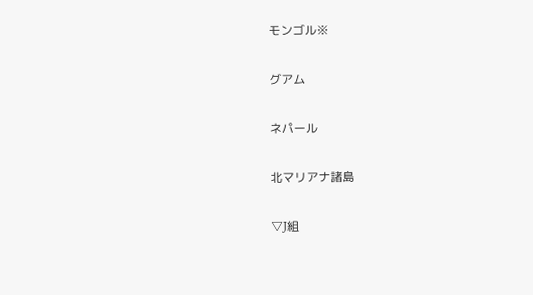モンゴル※

グアム

ネパール

北マリアナ諸島

▽J組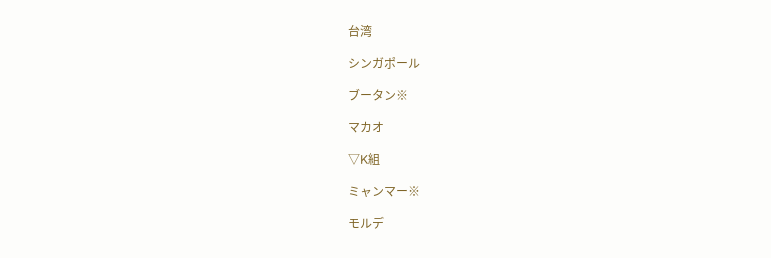台湾

シンガポール

ブータン※

マカオ

▽K組

ミャンマー※

モルデ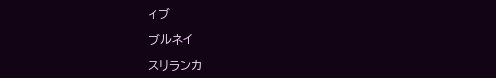ィブ

ブルネイ

スリランカ